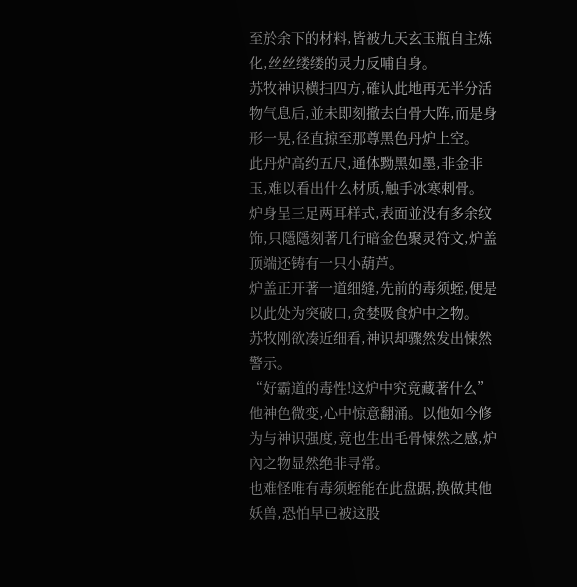至於余下的材料,皆被九天玄玉瓶自主炼化,丝丝缕缕的灵力反哺自身。
苏牧神识横扫四方,確认此地再无半分活物气息后,並未即刻撤去白骨大阵,而是身形一晃,径直掠至那尊黑色丹炉上空。
此丹炉高约五尺,通体黝黑如墨,非金非玉,难以看出什么材质,触手冰寒刺骨。
炉身呈三足两耳样式,表面並没有多余纹饰,只隱隱刻著几行暗金色聚灵符文,炉盖顶端还铸有一只小葫芦。
炉盖正开著一道细缝,先前的毒须蛭,便是以此处为突破口,贪婪吸食炉中之物。
苏牧刚欲凑近细看,神识却骤然发出悚然警示。
“好霸道的毒性!这炉中究竟藏著什么”
他神色微变,心中惊意翻涌。以他如今修为与神识强度,竟也生出毛骨悚然之感,炉內之物显然绝非寻常。
也难怪唯有毒须蛭能在此盘踞,换做其他妖兽,恐怕早已被这股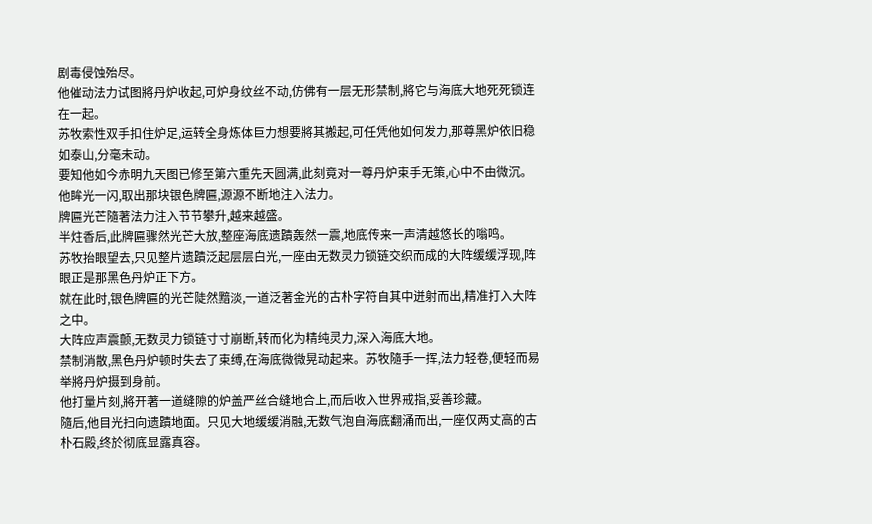剧毒侵蚀殆尽。
他催动法力试图將丹炉收起,可炉身纹丝不动,仿佛有一层无形禁制,將它与海底大地死死锁连在一起。
苏牧索性双手扣住炉足,运转全身炼体巨力想要將其搬起,可任凭他如何发力,那尊黑炉依旧稳如泰山,分毫未动。
要知他如今赤明九天图已修至第六重先天圆满,此刻竟对一尊丹炉束手无策,心中不由微沉。
他眸光一闪,取出那块银色牌匾,源源不断地注入法力。
牌匾光芒隨著法力注入节节攀升,越来越盛。
半炷香后,此牌匾骤然光芒大放,整座海底遗蹟轰然一震,地底传来一声清越悠长的嗡鸣。
苏牧抬眼望去,只见整片遗蹟泛起层层白光,一座由无数灵力锁链交织而成的大阵缓缓浮现,阵眼正是那黑色丹炉正下方。
就在此时,银色牌匾的光芒陡然黯淡,一道泛著金光的古朴字符自其中迸射而出,精准打入大阵之中。
大阵应声震颤,无数灵力锁链寸寸崩断,转而化为精纯灵力,深入海底大地。
禁制消散,黑色丹炉顿时失去了束缚,在海底微微晃动起来。苏牧隨手一挥,法力轻卷,便轻而易举將丹炉摄到身前。
他打量片刻,將开著一道缝隙的炉盖严丝合缝地合上,而后收入世界戒指,妥善珍藏。
隨后,他目光扫向遗蹟地面。只见大地缓缓消融,无数气泡自海底翻涌而出,一座仅两丈高的古朴石殿,终於彻底显露真容。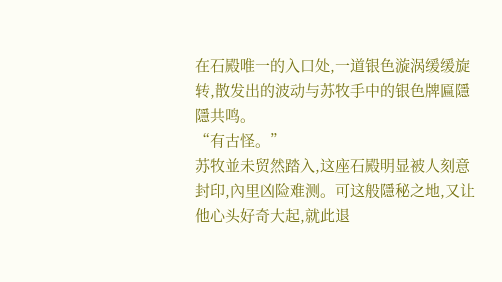在石殿唯一的入口处,一道银色漩涡缓缓旋转,散发出的波动与苏牧手中的银色牌匾隱隱共鸣。
“有古怪。”
苏牧並未贸然踏入,这座石殿明显被人刻意封印,內里凶险难测。可这般隱秘之地,又让他心头好奇大起,就此退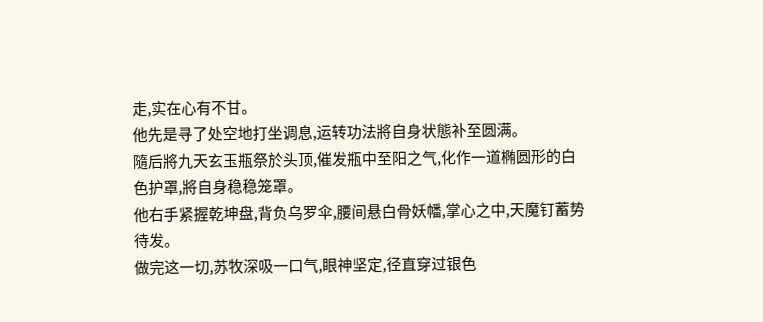走,实在心有不甘。
他先是寻了处空地打坐调息,运转功法將自身状態补至圆满。
隨后將九天玄玉瓶祭於头顶,催发瓶中至阳之气,化作一道椭圆形的白色护罩,將自身稳稳笼罩。
他右手紧握乾坤盘,背负乌罗伞,腰间悬白骨妖幡,掌心之中,天魔钉蓄势待发。
做完这一切,苏牧深吸一口气,眼神坚定,径直穿过银色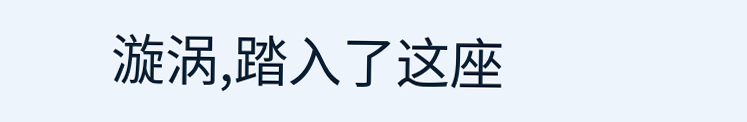漩涡,踏入了这座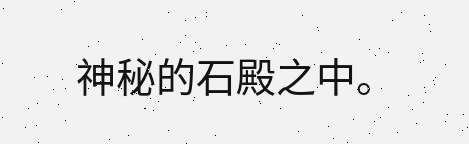神秘的石殿之中。